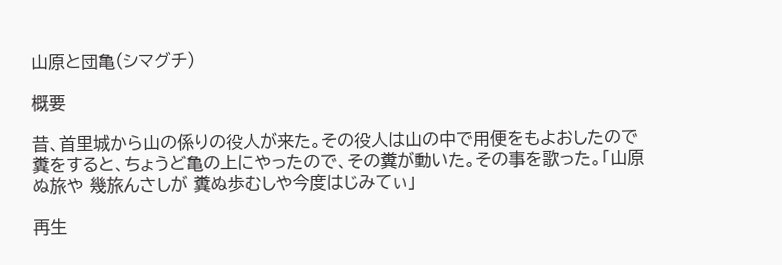山原と団亀(シマグチ)

概要

昔、首里城から山の係りの役人が来た。その役人は山の中で用便をもよおしたので糞をすると、ちょうど亀の上にやったので、その糞が動いた。その事を歌った。「山原ぬ旅や 幾旅んさしが 糞ぬ歩むしや今度はじみてぃ」

再生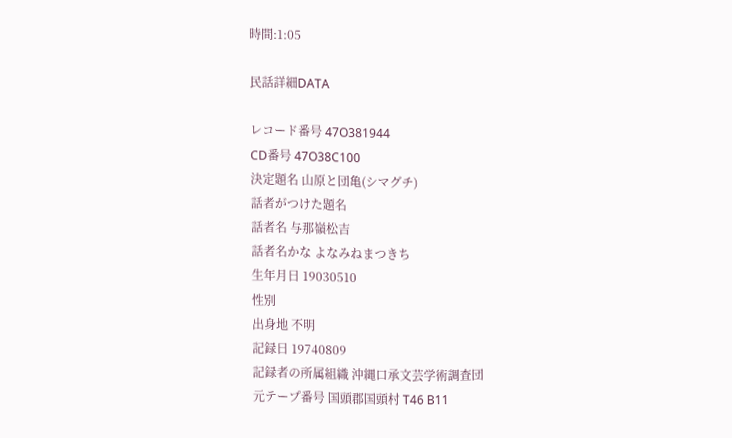時間:1:05

民話詳細DATA

レコード番号 47O381944
CD番号 47O38C100
決定題名 山原と団亀(シマグチ)
話者がつけた題名
話者名 与那嶺松吉
話者名かな よなみねまつきち
生年月日 19030510
性別
出身地 不明
記録日 19740809
記録者の所属組織 沖縄口承文芸学術調査団
元テープ番号 国頭郡国頭村 T46 B11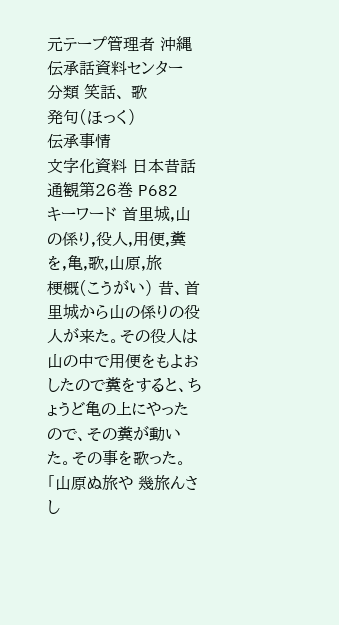元テープ管理者 沖縄伝承話資料センター
分類 笑話、 歌
発句(ほっく)
伝承事情
文字化資料 日本昔話通観第26巻 P682
キーワード 首里城,山の係り,役人,用便,糞を,亀,歌,山原,旅
梗概(こうがい) 昔、首里城から山の係りの役人が来た。その役人は山の中で用便をもよおしたので糞をすると、ちょうど亀の上にやったので、その糞が動いた。その事を歌った。「山原ぬ旅や 幾旅んさし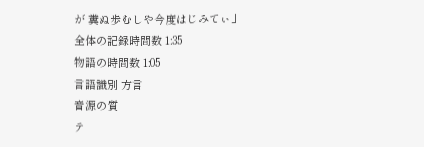が 糞ぬ歩むしや今度はじみてぃ」
全体の記録時間数 1:35
物語の時間数 1:05
言語識別 方言
音源の質
テ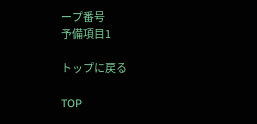ープ番号
予備項目1

トップに戻る

TOP